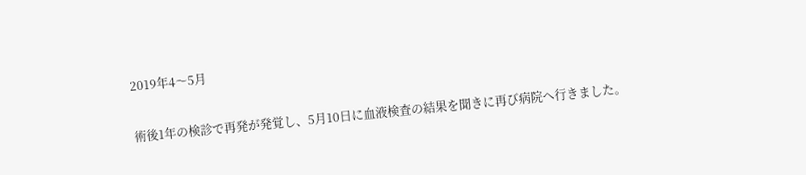2019年4〜5月

術後1年の検診で再発が発覚し、5月10日に血液検査の結果を聞きに再び病院へ行きました。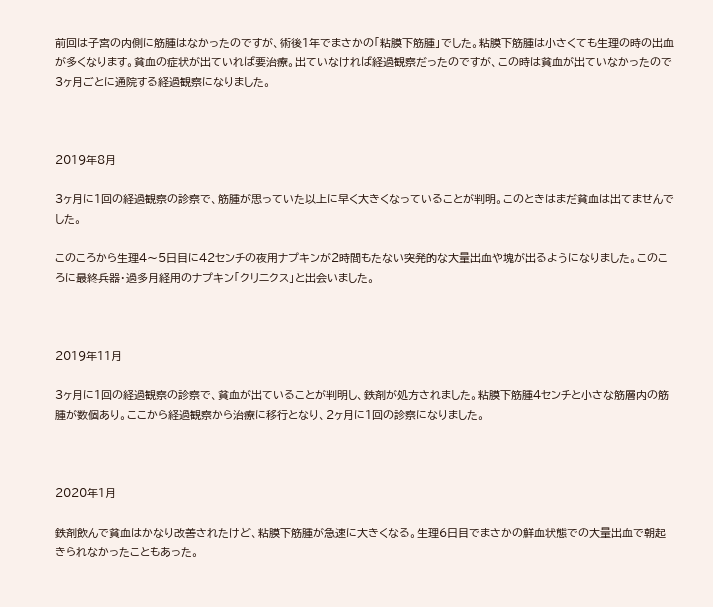前回は子宮の内側に筋腫はなかったのですが、術後1年でまさかの「粘膜下筋腫」でした。粘膜下筋腫は小さくても生理の時の出血が多くなります。貧血の症状が出ていれば要治療。出ていなければ経過観察だったのですが、この時は貧血が出ていなかったので3ヶ月ごとに通院する経過観察になりました。



2019年8月

3ヶ月に1回の経過観察の診察で、筋腫が思っていた以上に早く大きくなっていることが判明。このときはまだ貧血は出てませんでした。

このころから生理4〜5日目に42センチの夜用ナプキンが2時間もたない突発的な大量出血や塊が出るようになりました。このころに最終兵器・過多月経用のナプキン「クリニクス」と出会いました。



2019年11月

3ヶ月に1回の経過観察の診察で、貧血が出ていることが判明し、鉄剤が処方されました。粘膜下筋腫4センチと小さな筋層内の筋腫が数個あり。ここから経過観察から治療に移行となり、2ヶ月に1回の診察になりました。



2020年1月

鉄剤飲んで貧血はかなり改善されたけど、粘膜下筋腫が急速に大きくなる。生理6日目でまさかの鮮血状態での大量出血で朝起きられなかったこともあった。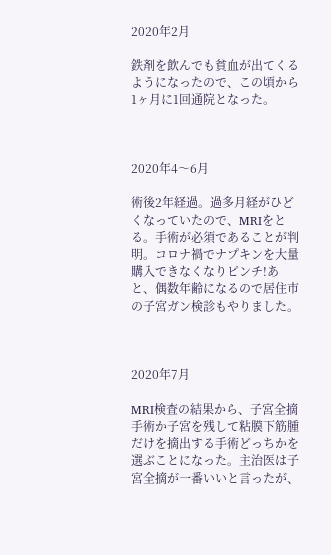2020年2月

鉄剤を飲んでも貧血が出てくるようになったので、この頃から1ヶ月に1回通院となった。



2020年4〜6月

術後2年経過。過多月経がひどくなっていたので、MRIをとる。手術が必須であることが判明。コロナ禍でナプキンを大量購入できなくなりピンチ!あと、偶数年齢になるので居住市の子宮ガン検診もやりました。



2020年7月

MRI検査の結果から、子宮全摘手術か子宮を残して粘膜下筋腫だけを摘出する手術どっちかを選ぶことになった。主治医は子宮全摘が一番いいと言ったが、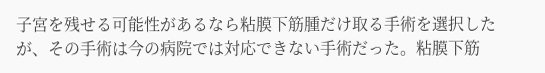子宮を残せる可能性があるなら粘膜下筋腫だけ取る手術を選択したが、その手術は今の病院では対応できない手術だった。粘膜下筋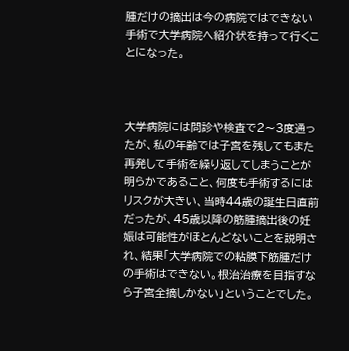腫だけの摘出は今の病院ではできない手術で大学病院へ紹介状を持って行くことになった。



大学病院には問診や検査で2〜3度通ったが、私の年齢では子宮を残してもまた再発して手術を繰り返してしまうことが明らかであること、何度も手術するにはリスクが大きい、当時44歳の誕生日直前だったが、45歳以降の筋腫摘出後の妊娠は可能性がほとんどないことを説明され、結果「大学病院での粘膜下筋腫だけの手術はできない。根治治療を目指すなら子宮全摘しかない」ということでした。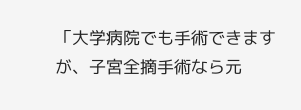「大学病院でも手術できますが、子宮全摘手術なら元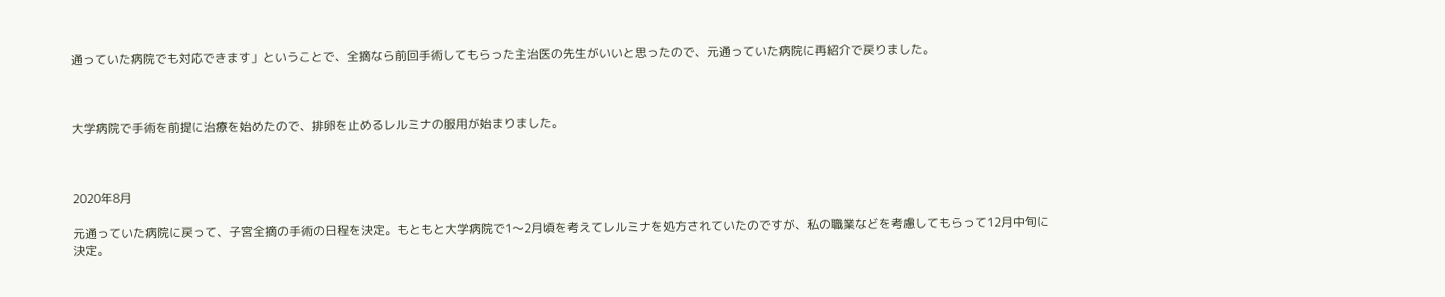通っていた病院でも対応できます」ということで、全摘なら前回手術してもらった主治医の先生がいいと思ったので、元通っていた病院に再紹介で戻りました。



大学病院で手術を前提に治療を始めたので、排卵を止めるレルミナの服用が始まりました。



2020年8月

元通っていた病院に戻って、子宮全摘の手術の日程を決定。もともと大学病院で1〜2月頃を考えてレルミナを処方されていたのですが、私の職業などを考慮してもらって12月中旬に決定。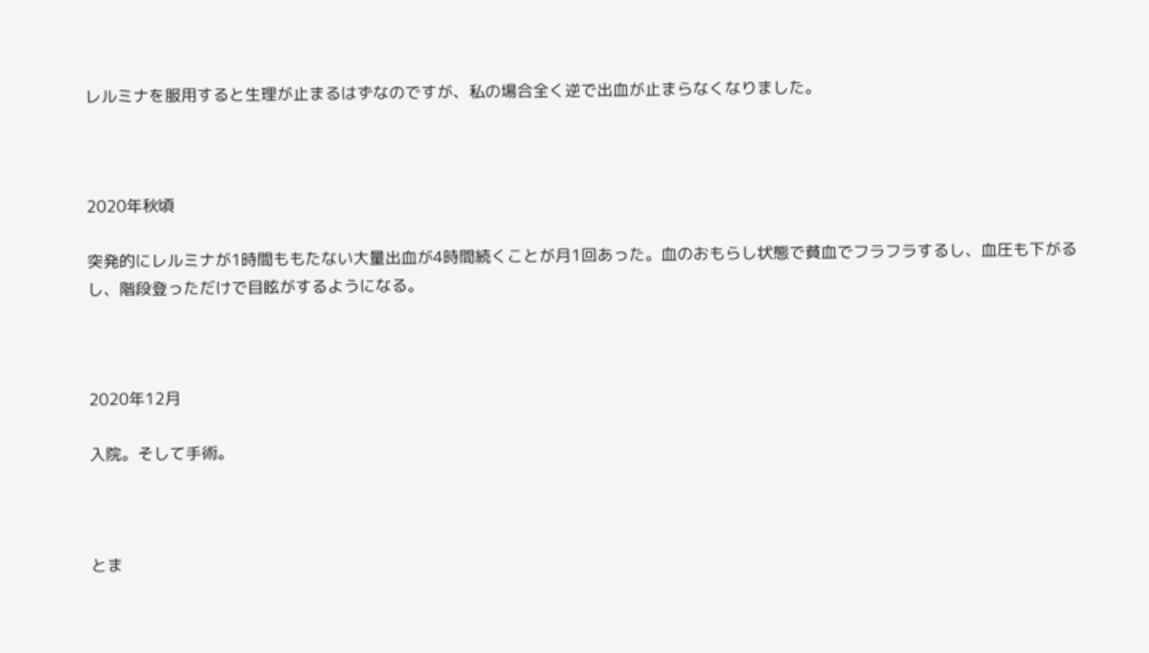レルミナを服用すると生理が止まるはずなのですが、私の場合全く逆で出血が止まらなくなりました。



2020年秋頃

突発的にレルミナが1時間ももたない大量出血が4時間続くことが月1回あった。血のおもらし状態で貧血でフラフラするし、血圧も下がるし、階段登っただけで目眩がするようになる。



2020年12月

入院。そして手術。



とま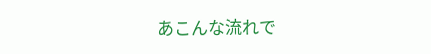あこんな流れで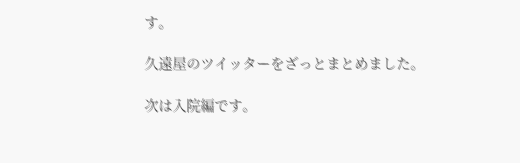す。

久遠屋のツイッターをざっとまとめました。

次は入院編です。